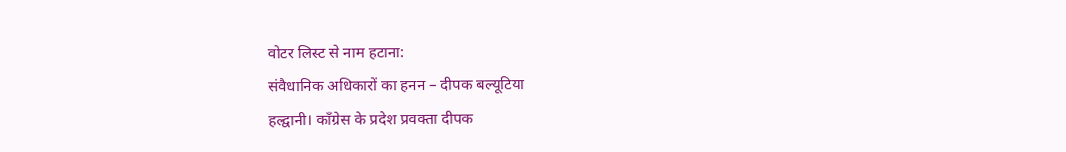वोटर लिस्ट से नाम हटाना:
संवैधानिक अधिकारों का हनन – दीपक बल्यूटिया
हल्द्वानी। काँग्रेस के प्रदेश प्रवक्ता दीपक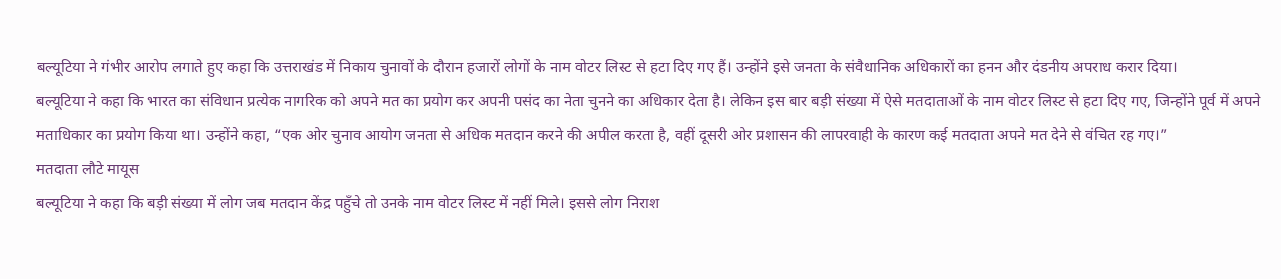बल्यूटिया ने गंभीर आरोप लगाते हुए कहा कि उत्तराखंड में निकाय चुनावों के दौरान हजारों लोगों के नाम वोटर लिस्ट से हटा दिए गए हैं। उन्होंने इसे जनता के संवैधानिक अधिकारों का हनन और दंडनीय अपराध करार दिया।
बल्यूटिया ने कहा कि भारत का संविधान प्रत्येक नागरिक को अपने मत का प्रयोग कर अपनी पसंद का नेता चुनने का अधिकार देता है। लेकिन इस बार बड़ी संख्या में ऐसे मतदाताओं के नाम वोटर लिस्ट से हटा दिए गए, जिन्होंने पूर्व में अपने मताधिकार का प्रयोग किया था। उन्होंने कहा, “एक ओर चुनाव आयोग जनता से अधिक मतदान करने की अपील करता है, वहीं दूसरी ओर प्रशासन की लापरवाही के कारण कई मतदाता अपने मत देने से वंचित रह गए।”
मतदाता लौटे मायूस
बल्यूटिया ने कहा कि बड़ी संख्या में लोग जब मतदान केंद्र पहुँचे तो उनके नाम वोटर लिस्ट में नहीं मिले। इससे लोग निराश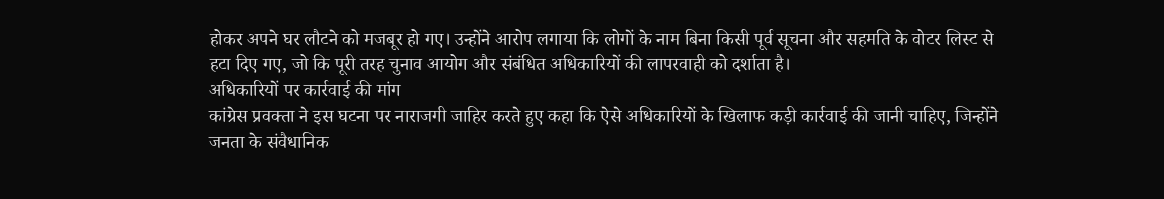होकर अपने घर लौटने को मजबूर हो गए। उन्होंने आरोप लगाया कि लोगों के नाम बिना किसी पूर्व सूचना और सहमति के वोटर लिस्ट से हटा दिए गए, जो कि पूरी तरह चुनाव आयोग और संबंधित अधिकारियों की लापरवाही को दर्शाता है।
अधिकारियों पर कार्रवाई की मांग
कांग्रेस प्रवक्ता ने इस घटना पर नाराजगी जाहिर करते हुए कहा कि ऐसे अधिकारियों के खिलाफ कड़ी कार्रवाई की जानी चाहिए, जिन्होंने जनता के संवैधानिक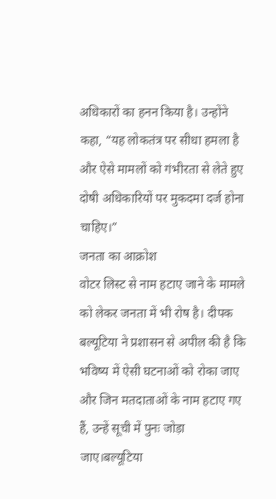अधिकारों का हनन किया है। उन्होंने कहा, “यह लोकतंत्र पर सीधा हमला है और ऐसे मामलों को गंभीरता से लेते हुए दोषी अधिकारियों पर मुकदमा दर्ज होना चाहिए।”
जनता का आक्रोश
वोटर लिस्ट से नाम हटाए जाने के मामले को लेकर जनता में भी रोष है। दीपक बल्यूटिया ने प्रशासन से अपील की है कि भविष्य में ऐसी घटनाओं को रोका जाए और जिन मतदाताओं के नाम हटाए गए हैं, उन्हें सूची में पुनः जोड़ा जाए।बल्यूटिया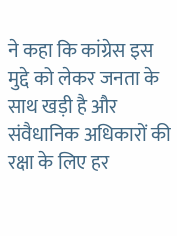ने कहा कि कांग्रेस इस मुद्दे को लेकर जनता के साथ खड़ी है और संवैधानिक अधिकारों की रक्षा के लिए हर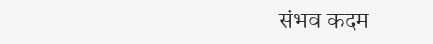संभव कदम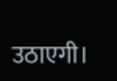उठाएगी।